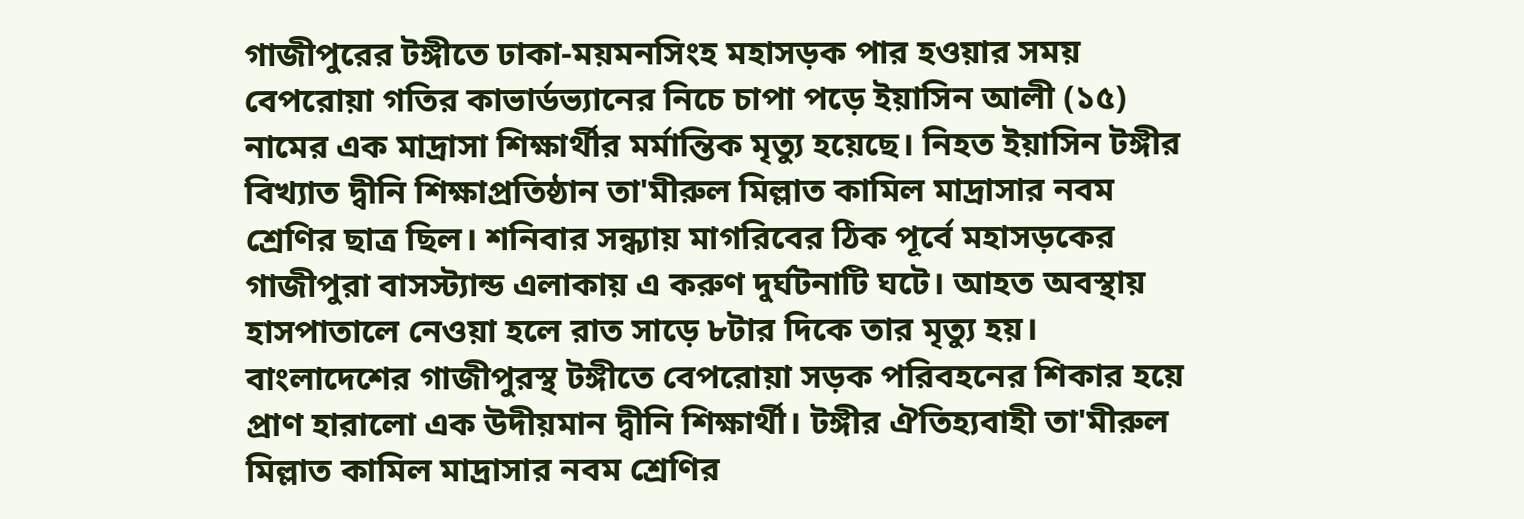গাজীপুরের টঙ্গীতে ঢাকা-ময়মনসিংহ মহাসড়ক পার হওয়ার সময় বেপরোয়া গতির কাভার্ডভ্যানের নিচে চাপা পড়ে ইয়াসিন আলী (১৫) নামের এক মাদ্রাসা শিক্ষার্থীর মর্মান্তিক মৃত্যু হয়েছে। নিহত ইয়াসিন টঙ্গীর বিখ্যাত দ্বীনি শিক্ষাপ্রতিষ্ঠান তা'মীরুল মিল্লাত কামিল মাদ্রাসার নবম শ্রেণির ছাত্র ছিল। শনিবার সন্ধ্যায় মাগরিবের ঠিক পূর্বে মহাসড়কের গাজীপুরা বাসস্ট্যান্ড এলাকায় এ করুণ দুর্ঘটনাটি ঘটে। আহত অবস্থায় হাসপাতালে নেওয়া হলে রাত সাড়ে ৮টার দিকে তার মৃত্যু হয়।
বাংলাদেশের গাজীপুরস্থ টঙ্গীতে বেপরোয়া সড়ক পরিবহনের শিকার হয়ে প্রাণ হারালো এক উদীয়মান দ্বীনি শিক্ষার্থী। টঙ্গীর ঐতিহ্যবাহী তা'মীরুল মিল্লাত কামিল মাদ্রাসার নবম শ্রেণির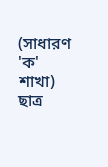(সাধারণ 'ক' শাখা) ছাত্র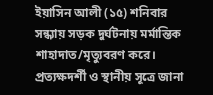ইয়াসিন আলী (১৫) শনিবার সন্ধ্যায় সড়ক দুর্ঘটনায় মর্মান্তিক শাহাদাত/মৃত্যুবরণ করে।
প্রত্যক্ষদর্শী ও স্থানীয় সূত্রে জানা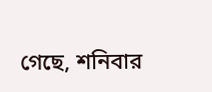গেছে, শনিবার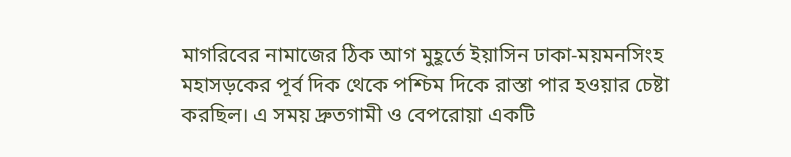মাগরিবের নামাজের ঠিক আগ মুহূর্তে ইয়াসিন ঢাকা-ময়মনসিংহ মহাসড়কের পূর্ব দিক থেকে পশ্চিম দিকে রাস্তা পার হওয়ার চেষ্টা করছিল। এ সময় দ্রুতগামী ও বেপরোয়া একটি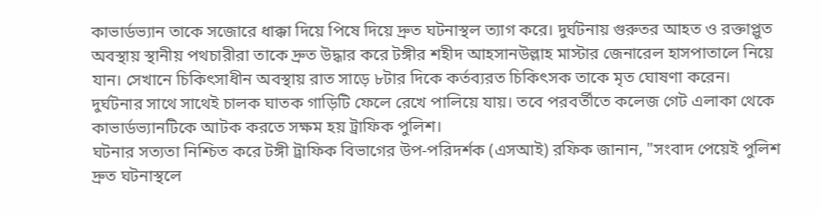কাভার্ডভ্যান তাকে সজোরে ধাক্কা দিয়ে পিষে দিয়ে দ্রুত ঘটনাস্থল ত্যাগ করে। দুর্ঘটনায় গুরুতর আহত ও রক্তাপ্লুত অবস্থায় স্থানীয় পথচারীরা তাকে দ্রুত উদ্ধার করে টঙ্গীর শহীদ আহসানউল্লাহ মাস্টার জেনারেল হাসপাতালে নিয়ে যান। সেখানে চিকিৎসাধীন অবস্থায় রাত সাড়ে ৮টার দিকে কর্তব্যরত চিকিৎসক তাকে মৃত ঘোষণা করেন।
দুর্ঘটনার সাথে সাথেই চালক ঘাতক গাড়িটি ফেলে রেখে পালিয়ে যায়। তবে পরবর্তীতে কলেজ গেট এলাকা থেকে কাভার্ডভ্যানটিকে আটক করতে সক্ষম হয় ট্রাফিক পুলিশ।
ঘটনার সত্যতা নিশ্চিত করে টঙ্গী ট্রাফিক বিভাগের উপ-পরিদর্শক (এসআই) রফিক জানান, "সংবাদ পেয়েই পুলিশ দ্রুত ঘটনাস্থলে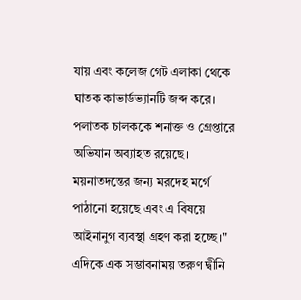যায় এবং কলেজ গেট এলাকা থেকে ঘাতক কাভার্ডভ্যানটি জব্দ করে। পলাতক চালককে শনাক্ত ও গ্রেপ্তারে অভিযান অব্যাহত রয়েছে। ময়নাতদন্তের জন্য মরদেহ মর্গে পাঠানো হয়েছে এবং এ বিষয়ে আইনানুগ ব্যবস্থা গ্রহণ করা হচ্ছে।"
এদিকে এক সম্ভাবনাময় তরুণ দ্বীনি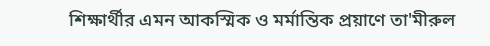শিক্ষার্থীর এমন আকস্মিক ও মর্মান্তিক প্রয়াণে তা'মীরুল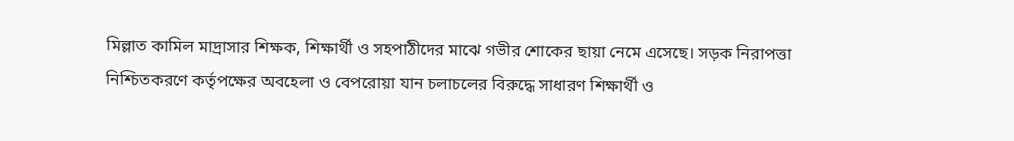মিল্লাত কামিল মাদ্রাসার শিক্ষক, শিক্ষার্থী ও সহপাঠীদের মাঝে গভীর শোকের ছায়া নেমে এসেছে। সড়ক নিরাপত্তা নিশ্চিতকরণে কর্তৃপক্ষের অবহেলা ও বেপরোয়া যান চলাচলের বিরুদ্ধে সাধারণ শিক্ষার্থী ও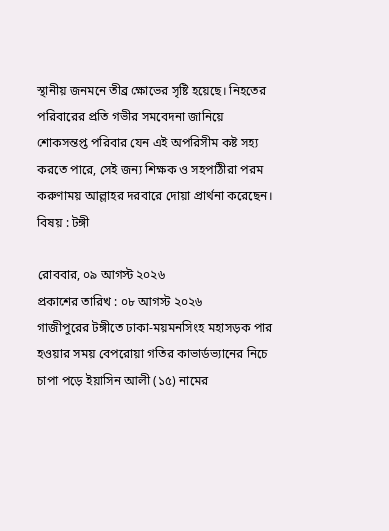স্থানীয় জনমনে তীব্র ক্ষোভের সৃষ্টি হয়েছে। নিহতের পরিবারের প্রতি গভীর সমবেদনা জানিয়ে শোকসন্তপ্ত পরিবার যেন এই অপরিসীম কষ্ট সহ্য করতে পারে, সেই জন্য শিক্ষক ও সহপাঠীরা পরম করুণাময় আল্লাহর দরবারে দোয়া প্রার্থনা করেছেন।
বিষয় : টঙ্গী

রোববার, ০৯ আগস্ট ২০২৬
প্রকাশের তারিখ : ০৮ আগস্ট ২০২৬
গাজীপুরের টঙ্গীতে ঢাকা-ময়মনসিংহ মহাসড়ক পার হওয়ার সময় বেপরোয়া গতির কাভার্ডভ্যানের নিচে চাপা পড়ে ইয়াসিন আলী (১৫) নামের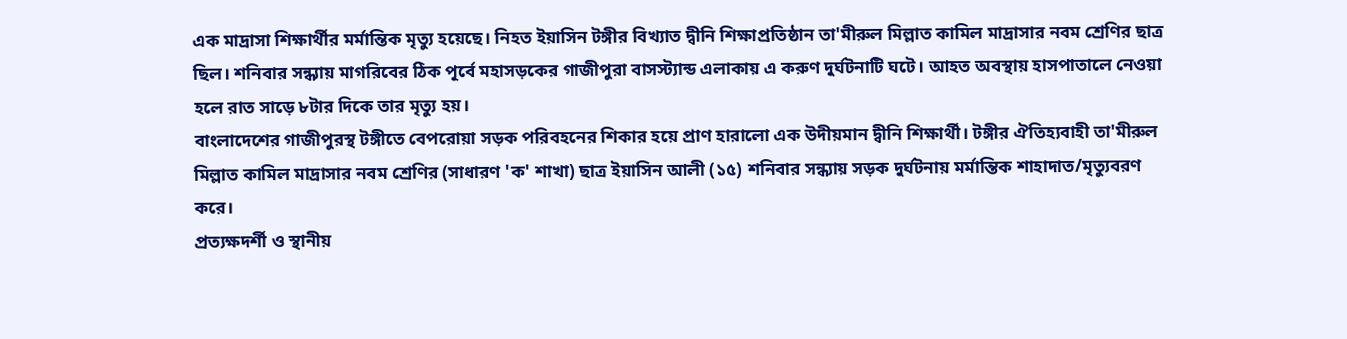এক মাদ্রাসা শিক্ষার্থীর মর্মান্তিক মৃত্যু হয়েছে। নিহত ইয়াসিন টঙ্গীর বিখ্যাত দ্বীনি শিক্ষাপ্রতিষ্ঠান তা'মীরুল মিল্লাত কামিল মাদ্রাসার নবম শ্রেণির ছাত্র ছিল। শনিবার সন্ধ্যায় মাগরিবের ঠিক পূর্বে মহাসড়কের গাজীপুরা বাসস্ট্যান্ড এলাকায় এ করুণ দুর্ঘটনাটি ঘটে। আহত অবস্থায় হাসপাতালে নেওয়া হলে রাত সাড়ে ৮টার দিকে তার মৃত্যু হয়।
বাংলাদেশের গাজীপুরস্থ টঙ্গীতে বেপরোয়া সড়ক পরিবহনের শিকার হয়ে প্রাণ হারালো এক উদীয়মান দ্বীনি শিক্ষার্থী। টঙ্গীর ঐতিহ্যবাহী তা'মীরুল মিল্লাত কামিল মাদ্রাসার নবম শ্রেণির (সাধারণ 'ক' শাখা) ছাত্র ইয়াসিন আলী (১৫) শনিবার সন্ধ্যায় সড়ক দুর্ঘটনায় মর্মান্তিক শাহাদাত/মৃত্যুবরণ করে।
প্রত্যক্ষদর্শী ও স্থানীয়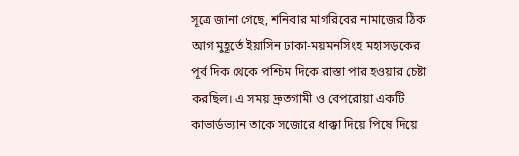সূত্রে জানা গেছে, শনিবার মাগরিবের নামাজের ঠিক আগ মুহূর্তে ইয়াসিন ঢাকা-ময়মনসিংহ মহাসড়কের পূর্ব দিক থেকে পশ্চিম দিকে রাস্তা পার হওয়ার চেষ্টা করছিল। এ সময় দ্রুতগামী ও বেপরোয়া একটি কাভার্ডভ্যান তাকে সজোরে ধাক্কা দিয়ে পিষে দিয়ে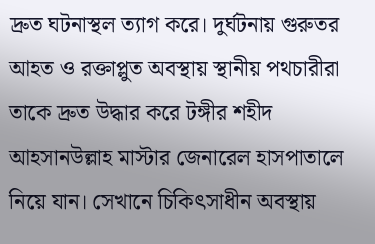দ্রুত ঘটনাস্থল ত্যাগ করে। দুর্ঘটনায় গুরুতর আহত ও রক্তাপ্লুত অবস্থায় স্থানীয় পথচারীরা তাকে দ্রুত উদ্ধার করে টঙ্গীর শহীদ আহসানউল্লাহ মাস্টার জেনারেল হাসপাতালে নিয়ে যান। সেখানে চিকিৎসাধীন অবস্থায়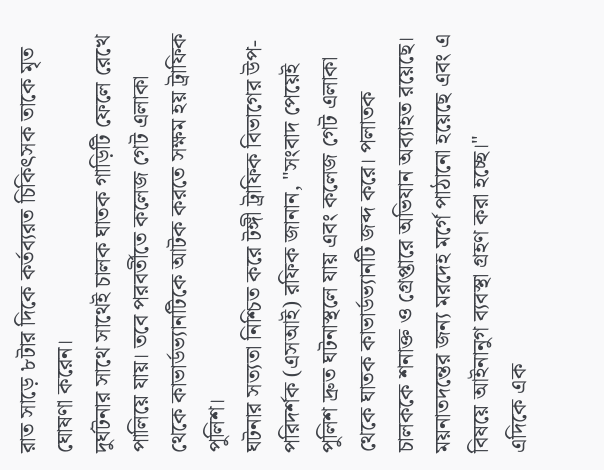রাত সাড়ে ৮টার দিকে কর্তব্যরত চিকিৎসক তাকে মৃত ঘোষণা করেন।
দুর্ঘটনার সাথে সাথেই চালক ঘাতক গাড়িটি ফেলে রেখে পালিয়ে যায়। তবে পরবর্তীতে কলেজ গেট এলাকা থেকে কাভার্ডভ্যানটিকে আটক করতে সক্ষম হয় ট্রাফিক পুলিশ।
ঘটনার সত্যতা নিশ্চিত করে টঙ্গী ট্রাফিক বিভাগের উপ-পরিদর্শক (এসআই) রফিক জানান, "সংবাদ পেয়েই পুলিশ দ্রুত ঘটনাস্থলে যায় এবং কলেজ গেট এলাকা থেকে ঘাতক কাভার্ডভ্যানটি জব্দ করে। পলাতক চালককে শনাক্ত ও গ্রেপ্তারে অভিযান অব্যাহত রয়েছে। ময়নাতদন্তের জন্য মরদেহ মর্গে পাঠানো হয়েছে এবং এ বিষয়ে আইনানুগ ব্যবস্থা গ্রহণ করা হচ্ছে।"
এদিকে এক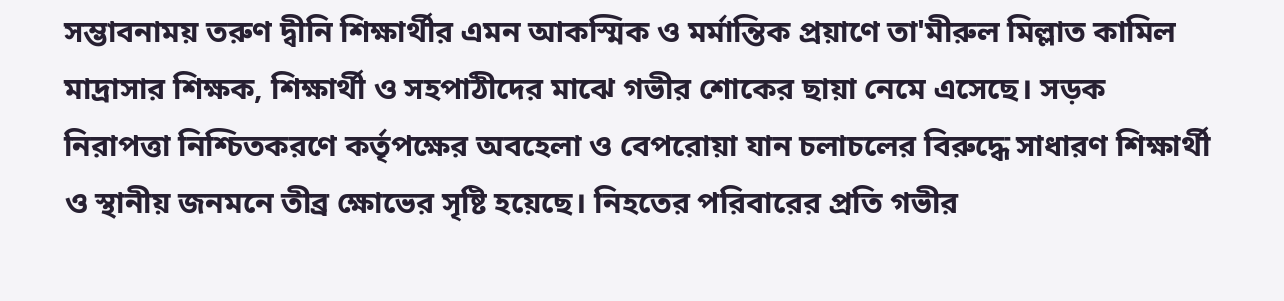সম্ভাবনাময় তরুণ দ্বীনি শিক্ষার্থীর এমন আকস্মিক ও মর্মান্তিক প্রয়াণে তা'মীরুল মিল্লাত কামিল মাদ্রাসার শিক্ষক, শিক্ষার্থী ও সহপাঠীদের মাঝে গভীর শোকের ছায়া নেমে এসেছে। সড়ক নিরাপত্তা নিশ্চিতকরণে কর্তৃপক্ষের অবহেলা ও বেপরোয়া যান চলাচলের বিরুদ্ধে সাধারণ শিক্ষার্থী ও স্থানীয় জনমনে তীব্র ক্ষোভের সৃষ্টি হয়েছে। নিহতের পরিবারের প্রতি গভীর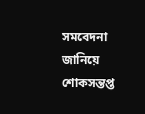সমবেদনা জানিয়ে শোকসন্তপ্ত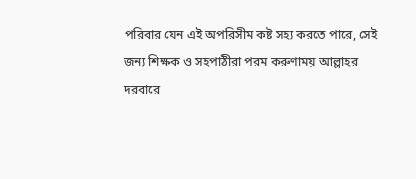পরিবার যেন এই অপরিসীম কষ্ট সহ্য করতে পারে, সেই জন্য শিক্ষক ও সহপাঠীরা পরম করুণাময় আল্লাহর দরবারে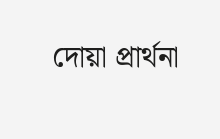দোয়া প্রার্থনা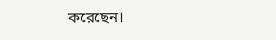করেছেন।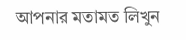আপনার মতামত লিখুন